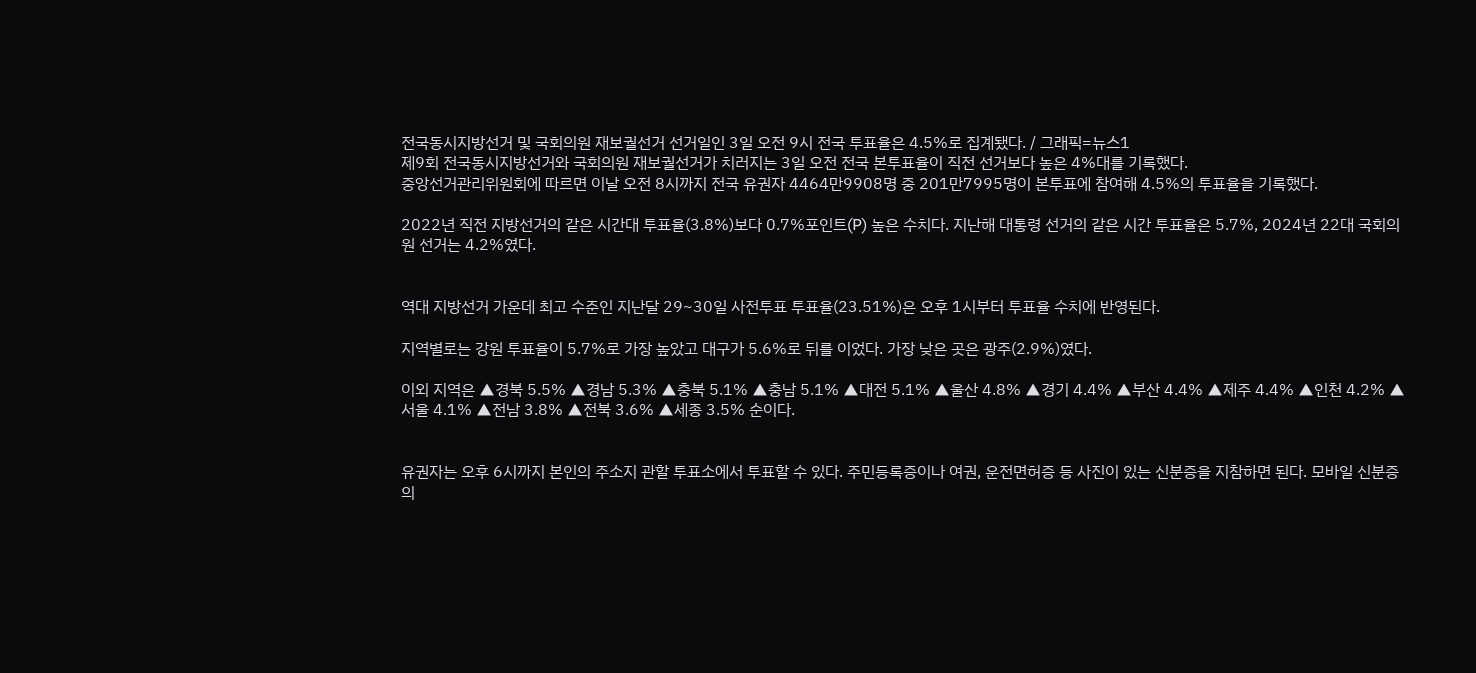전국동시지방선거 및 국회의원 재보궐선거 선거일인 3일 오전 9시 전국 투표율은 4.5%로 집계됐다. / 그래픽=뉴스1
제9회 전국동시지방선거와 국회의원 재보궐선거가 치러지는 3일 오전 전국 본투표율이 직전 선거보다 높은 4%대를 기록했다.
중앙선거관리위원회에 따르면 이날 오전 8시까지 전국 유권자 4464만9908명 중 201만7995명이 본투표에 참여해 4.5%의 투표율을 기록했다.

2022년 직전 지방선거의 같은 시간대 투표율(3.8%)보다 0.7%포인트(P) 높은 수치다. 지난해 대통령 선거의 같은 시간 투표율은 5.7%, 2024년 22대 국회의원 선거는 4.2%였다.


역대 지방선거 가운데 최고 수준인 지난달 29~30일 사전투표 투표율(23.51%)은 오후 1시부터 투표율 수치에 반영된다.

지역별로는 강원 투표율이 5.7%로 가장 높았고 대구가 5.6%로 뒤를 이었다. 가장 낮은 곳은 광주(2.9%)였다.

이외 지역은 ▲경북 5.5% ▲경남 5.3% ▲충북 5.1% ▲충남 5.1% ▲대전 5.1% ▲울산 4.8% ▲경기 4.4% ▲부산 4.4% ▲제주 4.4% ▲인천 4.2% ▲서울 4.1% ▲전남 3.8% ▲전북 3.6% ▲세종 3.5% 순이다.


유권자는 오후 6시까지 본인의 주소지 관할 투표소에서 투표할 수 있다. 주민등록증이나 여권, 운전면허증 등 사진이 있는 신분증을 지참하면 된다. 모바일 신분증의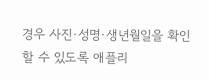경우 사진·성명·생년월일을 확인할 수 있도록 애플리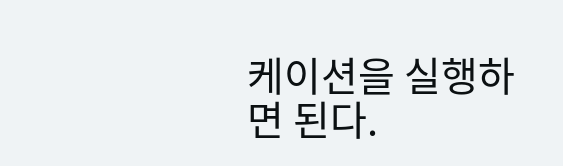케이션을 실행하면 된다.